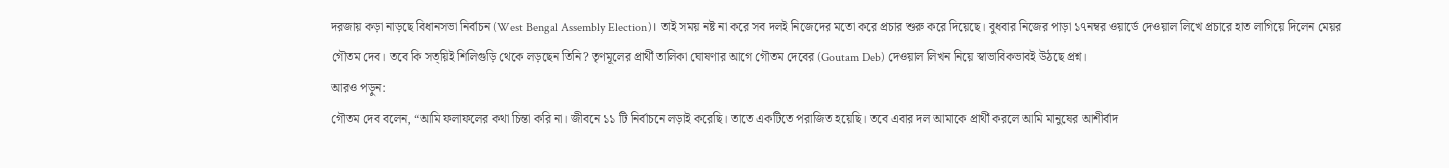দরজায় কড়া নাড়ছে বিধানসভা নির্বাচন (West Bengal Assembly Election)। তাই সময় নষ্ট না করে সব দলই নিজেদের মতো করে প্রচার শুরু করে দিয়েছে। বুধবার নিজের পাড়া ১৭নম্বর ওয়ার্ডে দেওয়াল লিখে প্রচারে হাত লাগিয়ে দিলেন মেয়র গৌতম দেব। তবে কি সত্য়িই শিলিগুড়ি থেকে লড়ছেন তিনি? তৃণমূলের প্রার্থী তালিকা ঘোষণার আগে গৌতম দেবের (Goutam Deb) দেওয়াল লিখন নিয়ে স্বাভাবিকভাবই উঠছে প্রশ্ন।
আরও পড়ুন:
গৌতম দেব বলেন, “আমি ফলাফলের কথা চিন্তা করি না। জীবনে ১১ টি নির্বাচনে লড়াই করেছি। তাতে একটিতে পরাজিত হয়েছি। তবে এবার দল আমাকে প্রার্থী করলে আমি মানুষের আশীর্বাদ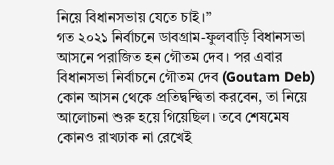নিয়ে বিধানসভায় যেতে চাই।”
গত ২০২১ নির্বাচনে ডাবগ্রাম-ফুলবাড়ি বিধানসভা আসনে পরাজিত হন গৌতম দেব। পর এবার বিধানসভা নির্বাচনে গৌতম দেব (Goutam Deb) কোন আসন থেকে প্রতিদ্বন্দ্বিতা করবেন, তা নিয়ে আলোচনা শুরু হয়ে গিয়েছিল। তবে শেষমেষ কোনও রাখঢাক না রেখেই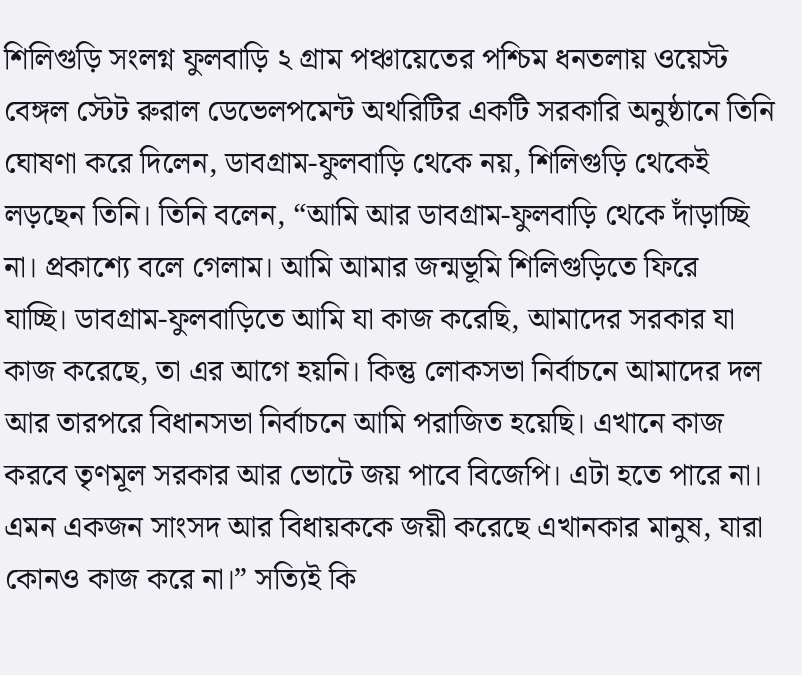শিলিগুড়ি সংলগ্ন ফুলবাড়ি ২ গ্রাম পঞ্চায়েতের পশ্চিম ধনতলায় ওয়েস্ট বেঙ্গল স্টেট রুরাল ডেভেলপমেন্ট অথরিটির একটি সরকারি অনুষ্ঠানে তিনি ঘোষণা করে দিলেন, ডাবগ্রাম-ফুলবাড়ি থেকে নয়, শিলিগুড়ি থেকেই লড়ছেন তিনি। তিনি বলেন, “আমি আর ডাবগ্রাম-ফুলবাড়ি থেকে দাঁড়াচ্ছি না। প্রকাশ্যে বলে গেলাম। আমি আমার জন্মভূমি শিলিগুড়িতে ফিরে যাচ্ছি। ডাবগ্রাম-ফুলবাড়িতে আমি যা কাজ করেছি, আমাদের সরকার যা কাজ করেছে, তা এর আগে হয়নি। কিন্তু লোকসভা নির্বাচনে আমাদের দল আর তারপরে বিধানসভা নির্বাচনে আমি পরাজিত হয়েছি। এখানে কাজ করবে তৃণমূল সরকার আর ভোটে জয় পাবে বিজেপি। এটা হতে পারে না। এমন একজন সাংসদ আর বিধায়ককে জয়ী করেছে এখানকার মানুষ, যারা কোনও কাজ করে না।” সত্যিই কি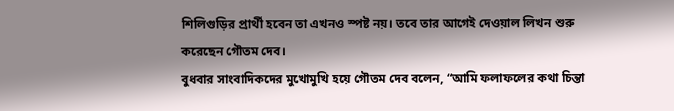শিলিগুড়ির প্রার্থী হবেন তা এখনও স্পষ্ট নয়। তবে তার আগেই দেওয়াল লিখন শুরু করেছেন গৌতম দেব।
বুধবার সাংবাদিকদের মুখোমুখি হয়ে গৌতম দেব বলেন, “আমি ফলাফলের কথা চিন্তা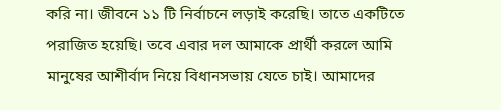করি না। জীবনে ১১ টি নির্বাচনে লড়াই করেছি। তাতে একটিতে পরাজিত হয়েছি। তবে এবার দল আমাকে প্রার্থী করলে আমি মানুষের আশীর্বাদ নিয়ে বিধানসভায় যেতে চাই। আমাদের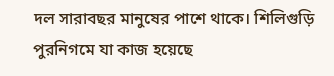দল সারাবছর মানুষের পাশে থাকে। শিলিগুড়ি পুরনিগমে যা কাজ হয়েছে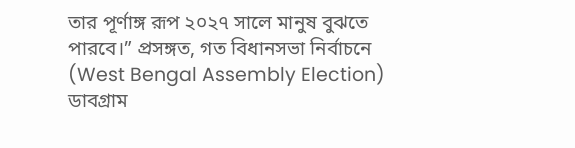তার পূর্ণাঙ্গ রূপ ২০২৭ সালে মানুষ বুঝতে পারবে।” প্রসঙ্গত, গত বিধানসভা নির্বাচনে (West Bengal Assembly Election) ডাবগ্রাম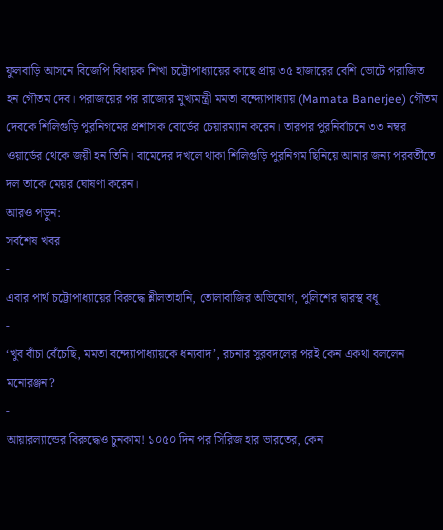ফুলবাড়ি আসনে বিজেপি বিধায়ক শিখা চট্টোপাধ্যায়ের কাছে প্রায় ৩৫ হাজারের বেশি ভোটে পরাজিত হন গৌতম দেব। পরাজয়ের পর রাজ্যের মুখ্যমন্ত্রী মমতা বন্দ্যোপাধ্যায় (Mamata Banerjee) গৌতম দেবকে শিলিগুড়ি পুরনিগমের প্রশাসক বোর্ডের চেয়ারম্যান করেন। তারপর পুরনির্বাচনে ৩৩ নম্বর ওয়ার্ডের থেকে জয়ী হন তিনি। বামেদের দখলে থাকা শিলিগুড়ি পুরনিগম ছিনিয়ে আনার জন্য পরবর্তীতে দল তাকে মেয়র ঘোষণা করেন।
আরও পড়ুন:
সর্বশেষ খবর
-
এবার পার্থ চট্টোপাধ্যায়ের বিরুদ্ধে শ্লীলতাহানি, তোলাবাজির অভিযোগ, পুলিশের দ্বারস্থ বধূ
-
‘খুব বাঁচা বেঁচেছি, মমতা বন্দ্যোপাধ্যায়কে ধন্যবাদ’, রচনার সুরবদলের পরই কেন একথা বললেন মনোরঞ্জন?
-
আয়ারল্যান্ডের বিরুদ্ধেও চুনকাম! ১০৫০ দিন পর সিরিজ হার ভারতের, কেন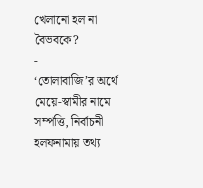খেলানো হল না বৈভবকে?
-
‘তোলাবাজি’র অর্থে মেয়ে-স্বামীর নামে সম্পত্তি, নির্বাচনী হলফনামায় তথ্য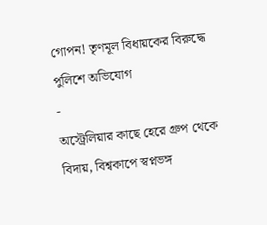গোপন! তৃণমূল বিধায়কের বিরুদ্ধে পুলিশে অভিযোগ
-
অস্ট্রেলিয়ার কাছে হেরে গ্রুপ থেকে বিদায়, বিশ্বকাপে স্বপ্নভঙ্গ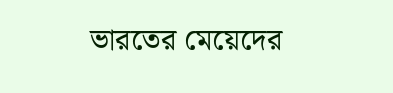ভারতের মেয়েদের